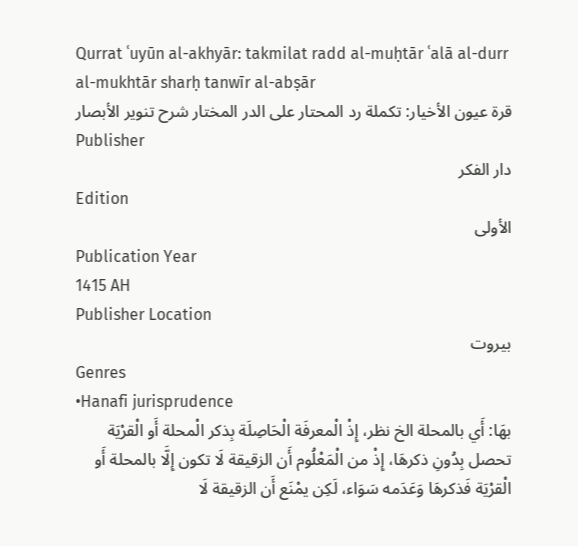Qurrat ʿuyūn al-akhyār: takmilat radd al-muḥtār ʿalā al-durr al-mukhtār sharḥ tanwīr al-abṣār
قرة عيون الأخيار: تكملة رد المحتار على الدر المختار شرح تنوير الأبصار
Publisher
دار الفكر
Edition
الأولى
Publication Year
1415 AH
Publisher Location
بيروت
Genres
•Hanafi jurisprudence
بهَا: أَي بالمحلة الخ نظر، إِذْ الْمعرفَة الْحَاصِلَة بِذكر الْمحلة أَو الْقرْيَة تحصل بِدُونِ ذكرهَا، إِذْ من الْمَعْلُوم أَن الزقيقة لَا تكون إِلَّا بالمحلة أَو الْقرْيَة فَذكرهَا وَعَدَمه سَوَاء، لَكِن يمْنَع أَن الزقيقة لَا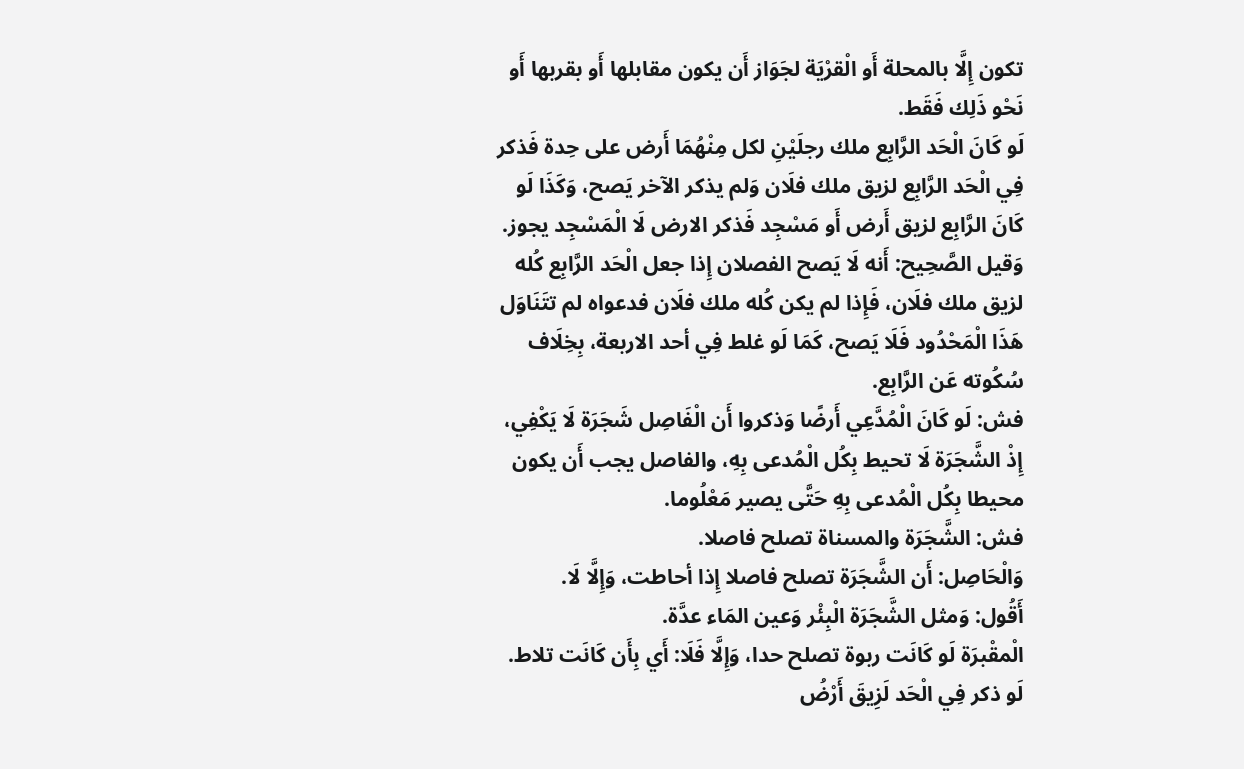تكون إِلَّا بالمحلة أَو الْقرْيَة لجَوَاز أَن يكون مقابلها أَو بقربها أَو نَحْو ذَلِك فَقَط.
لَو كَانَ الْحَد الرَّابِع ملك رجلَيْنِ لكل مِنْهُمَا أَرض على حِدة فَذكر فِي الْحَد الرَّابِع لزيق ملك فلَان وَلم يذكر الآخر يَصح، وَكَذَا لَو كَانَ الرَّابِع لزيق أَرض أَو مَسْجِد فَذكر الارض لَا الْمَسْجِد يجوز.
وَقيل الصَّحِيح: أَنه لَا يَصح الفصلان إِذا جعل الْحَد الرَّابِع كُله لزيق ملك فلَان، فَإِذا لم يكن كُله ملك فلَان فدعواه لم تتَنَاوَل هَذَا الْمَحْدُود فَلَا يَصح، كَمَا لَو غلط فِي أحد الاربعة، بِخِلَاف سُكُوته عَن الرَّابِع.
فش: لَو كَانَ الْمُدَّعِي أَرضًا وَذكروا أَن الْفَاصِل شَجَرَة لَا يَكْفِي، إِذْ الشَّجَرَة لَا تحيط بِكُل الْمُدعى بِهِ، والفاصل يجب أَن يكون محيطا بِكُل الْمُدعى بِهِ حَتَّى يصير مَعْلُوما.
فش: الشَّجَرَة والمسناة تصلح فاصلا.
وَالْحَاصِل: أَن الشَّجَرَة تصلح فاصلا إِذا أحاطت، وَإِلَّا لَا.
أَقُول: وَمثل الشَّجَرَة الْبِئْر وَعين المَاء عدَّة.
الْمقْبرَة لَو كَانَت ربوة تصلح حدا، وَإِلَّا فَلَا: أَي بِأَن كَانَت تلاط.
لَو ذكر فِي الْحَد لَزِيقَ أَرْضُ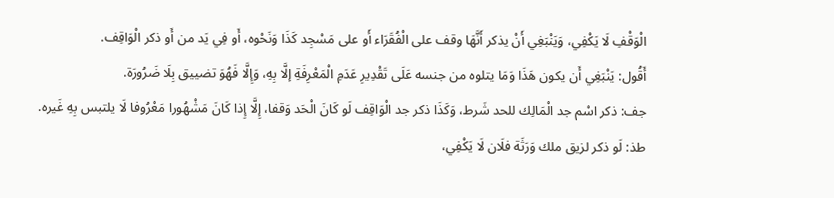الْوَقْفِ لَا يَكْفِي، وَيَنْبَغِي أَنْ يذكر أَنَّهَا وقف على الْفُقَرَاء أَو على مَسْجِد كَذَا وَنَحْوه، أَو فِي يَد من أَو ذكر الْوَاقِف.
أَقُول: يَنْبَغِي أَن يكون هَذَا وَمَا يتلوه من جنسه عَلَى تَقْدِيرِ عَدَمِ الْمَعْرِفَةِ إلَّا بِهِ، وَإِلَّا فَهُوَ تضييق بِلَا ضَرُورَة.
جف: ذكر اسْم جد الْمَالِك للحد شَرط، وَكَذَا ذكر جد الْوَاقِف لَو كَانَ الْحَد وَقفا، إِلَّا إِذا كَانَ مَشْهُورا مَعْرُوفا لَا يلتبس بِهِ غَيره.
طذ: لَو ذكر لزيق ملك وَرَثَة فلَان لَا يَكْفِي،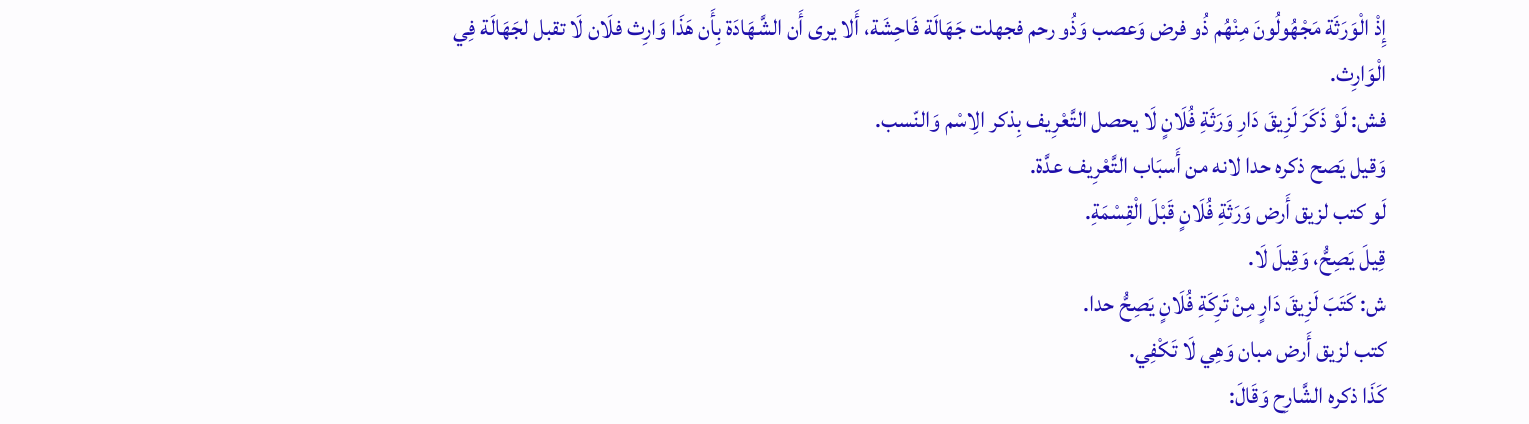إِذْ الْوَرَثَة مَجْهُولُونَ مِنْهُم ذُو فرض وَعصب وَذُو رحم فجهلت جَهَالَة فَاحِشَة، أَلا يرى أَن الشَّهَادَة بِأَن هَذَا وَارِث فلَان لَا تقبل لجَهَالَة فِي الْوَارِث.
فش: لَوْ ذَكَرَ لَزِيقَ دَارِ وَرَثَةِ فُلَانٍ لَا يحصل التَّعْرِيف بِذكر الِاسْم وَالنّسب.
وَقيل يَصح ذكره حدا لانه من أَسبَاب التَّعْرِيف عدَّة.
لَو كتب لزيق أَرض وَرَثَةِ فُلَانٍ قَبْلَ الْقِسْمَةِ.
قِيلَ يَصِحُّ، وَقِيلَ لَا.
ش: كَتَبَ لَزِيقَ دَارٍ مِنْ تَرِكَةِ فُلَانٍ يَصِحُّ حدا.
كتب لزيق أَرض مبان وَهِي لَا تَكْفِي.
كَذَا ذكره الشَّارِح وَقَالَ: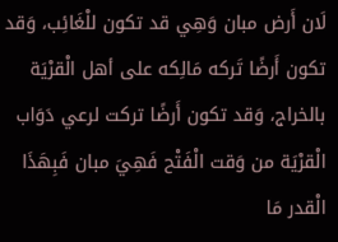لَان أَرض مبان وَهِي قد تكون للْغَائِب، وَقد تكون أَرضًا تَركه مَالِكه على أهل الْقرْيَة بالخراج، وَقد تكون أَرضًا تركت لرعي دَوَاب الْقرْيَة من وَقت الْفَتْح فَهِيَ مبان فَبِهَذَا الْقدر مَا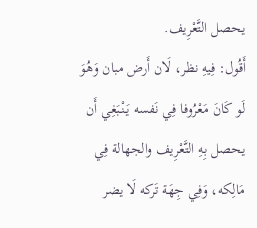يحصل التَّعْرِيف.
أَقُول: فِيهِ نظر، لَان أَرض مبان وَهُوَ لَو كَانَ مَعْرُوفا فِي نَفسه يَنْبَغِي أَن يحصل بِهِ التَّعْرِيف والجهالة فِي مَالِكه، وَفِي جِهَة تَركه لَا يضر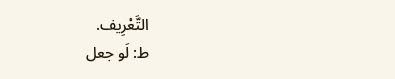التَّعْرِيف.
ط: لَو جعل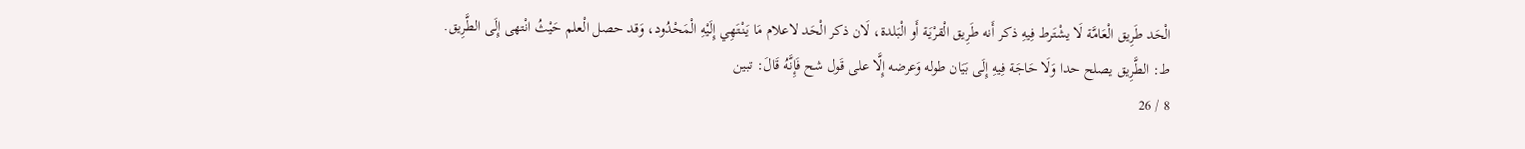الْحَد طَرِيق الْعَامَّة لَا يشْتَرط فِيهِ ذكر أَنه طَرِيق الْقرْيَة أَو الْبَلدة، لَان ذكر الْحَد لاعلام مَا يَنْتَهِي إِلَيْهِ الْمَحْدُود، وَقد حصل الْعلم حَيْثُ انْتهى إِلَى الطَّرِيق.
ط: الطَّرِيق يصلح حدا وَلَا حَاجَة فِيهِ إِلَى بَيَان طوله وَعرضه إِلَّا على قَول شح فَإِنَّهُ قَالَ: تبين
8 / 26